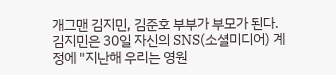개그맨 김지민, 김준호 부부가 부모가 된다.
김지민은 30일 자신의 SNS(소셜미디어) 계정에 "지난해 우리는 영원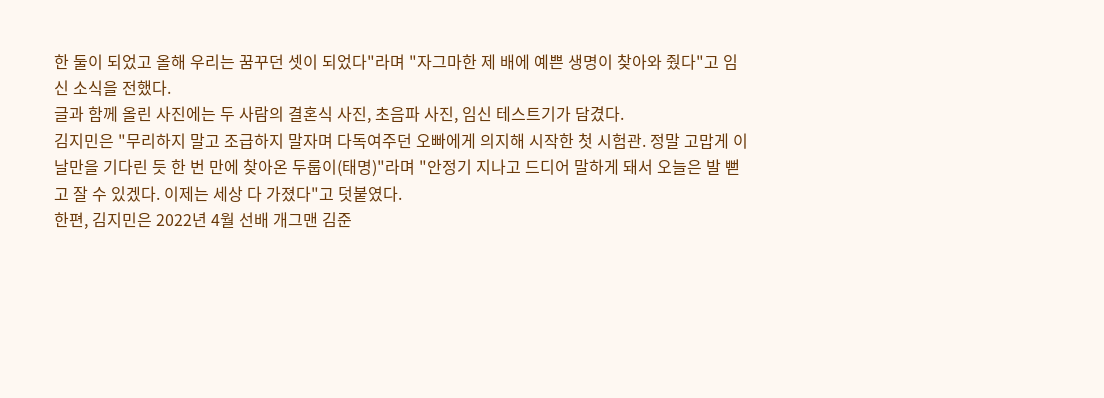한 둘이 되었고 올해 우리는 꿈꾸던 셋이 되었다"라며 "자그마한 제 배에 예쁜 생명이 찾아와 줬다"고 임신 소식을 전했다.
글과 함께 올린 사진에는 두 사람의 결혼식 사진, 초음파 사진, 임신 테스트기가 담겼다.
김지민은 "무리하지 말고 조급하지 말자며 다독여주던 오빠에게 의지해 시작한 첫 시험관. 정말 고맙게 이날만을 기다린 듯 한 번 만에 찾아온 두룹이(태명)"라며 "안정기 지나고 드디어 말하게 돼서 오늘은 발 뻗고 잘 수 있겠다. 이제는 세상 다 가졌다"고 덧붙였다.
한편, 김지민은 2022년 4월 선배 개그맨 김준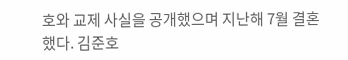호와 교제 사실을 공개했으며 지난해 7월 결혼했다. 김준호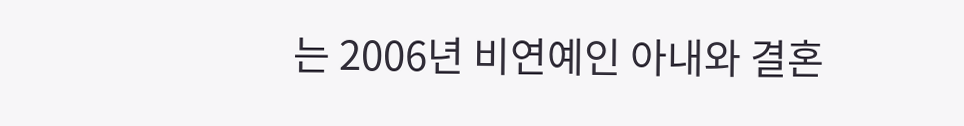는 2006년 비연예인 아내와 결혼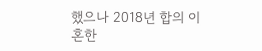했으나 2018년 합의 이혼한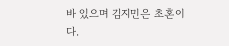바 있으며 김지민은 초혼이다.